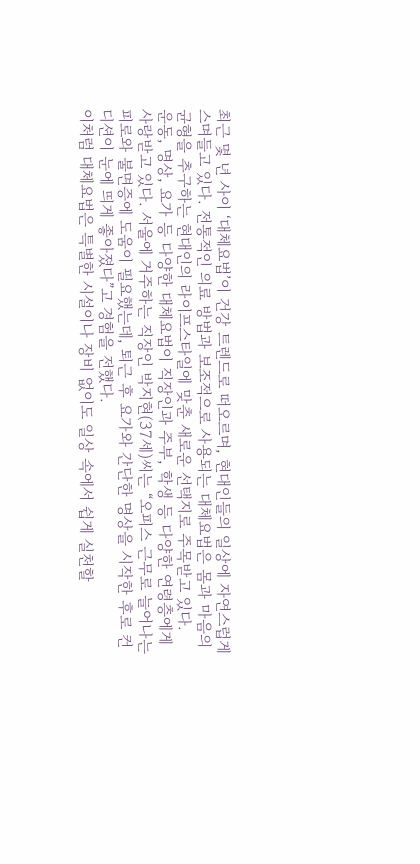최근 몇 년 사이 ‘대체요법’이 건강 트렌드로 떠오르며, 현대인들의 일상에 자연스럽게 스며들고 있다. 전통적인 의료 방법과 보조적으로 사용되는 대체요법은 몸과 마음의 균형을 추구하는 현대인의 라이프스타일에 맞춘 새로운 선택지로 주목받고 있다.
운동, 명상, 요가 등 다양한 대체요법이 직장인과 주부, 학생 등 다양한 연령층에게 사랑받고 있다. 서울에 거주하는 직장인 박지현(37세)씨는 “오피스 근무로 늘어나는 피로와 불면증에 도움이 필요했는데, 퇴근 후 요가와 간단한 명상을 시작한 후로 컨디션이 눈에 띄게 좋아졌다”고 경험을 전했다.
이처럼 대체요법은 특별한 시설이나 장비 없이도 일상 속에서 쉽게 실천할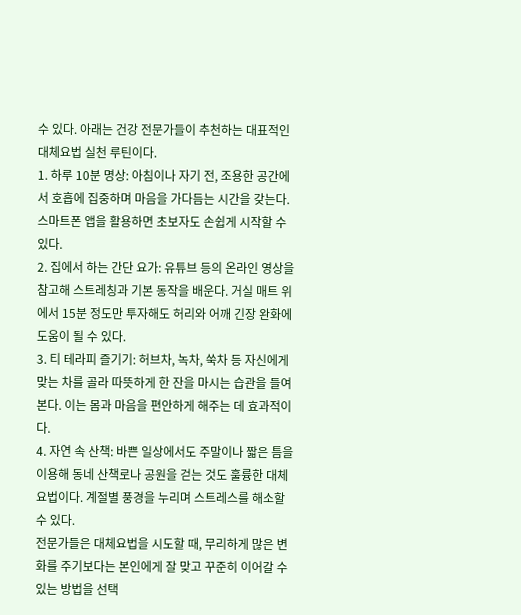수 있다. 아래는 건강 전문가들이 추천하는 대표적인 대체요법 실천 루틴이다.
1. 하루 10분 명상: 아침이나 자기 전, 조용한 공간에서 호흡에 집중하며 마음을 가다듬는 시간을 갖는다. 스마트폰 앱을 활용하면 초보자도 손쉽게 시작할 수 있다.
2. 집에서 하는 간단 요가: 유튜브 등의 온라인 영상을 참고해 스트레칭과 기본 동작을 배운다. 거실 매트 위에서 15분 정도만 투자해도 허리와 어깨 긴장 완화에 도움이 될 수 있다.
3. 티 테라피 즐기기: 허브차, 녹차, 쑥차 등 자신에게 맞는 차를 골라 따뜻하게 한 잔을 마시는 습관을 들여본다. 이는 몸과 마음을 편안하게 해주는 데 효과적이다.
4. 자연 속 산책: 바쁜 일상에서도 주말이나 짧은 틈을 이용해 동네 산책로나 공원을 걷는 것도 훌륭한 대체요법이다. 계절별 풍경을 누리며 스트레스를 해소할 수 있다.
전문가들은 대체요법을 시도할 때, 무리하게 많은 변화를 주기보다는 본인에게 잘 맞고 꾸준히 이어갈 수 있는 방법을 선택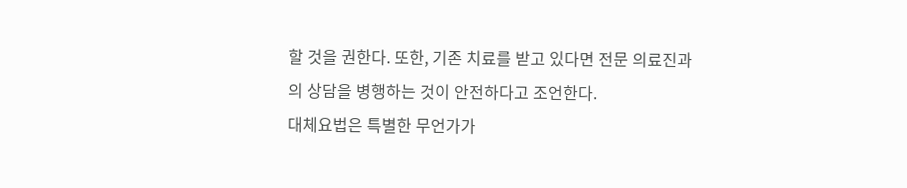할 것을 권한다. 또한, 기존 치료를 받고 있다면 전문 의료진과의 상담을 병행하는 것이 안전하다고 조언한다.
대체요법은 특별한 무언가가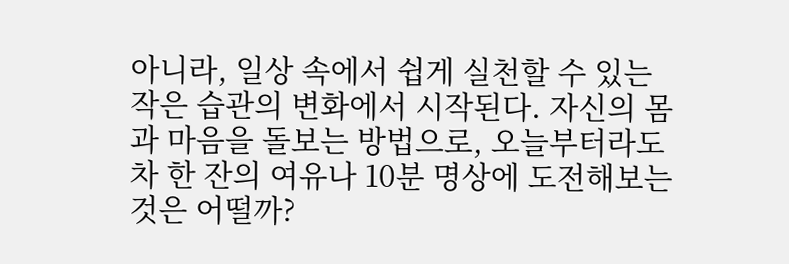아니라, 일상 속에서 쉽게 실천할 수 있는 작은 습관의 변화에서 시작된다. 자신의 몸과 마음을 돌보는 방법으로, 오늘부터라도 차 한 잔의 여유나 10분 명상에 도전해보는 것은 어떨까?